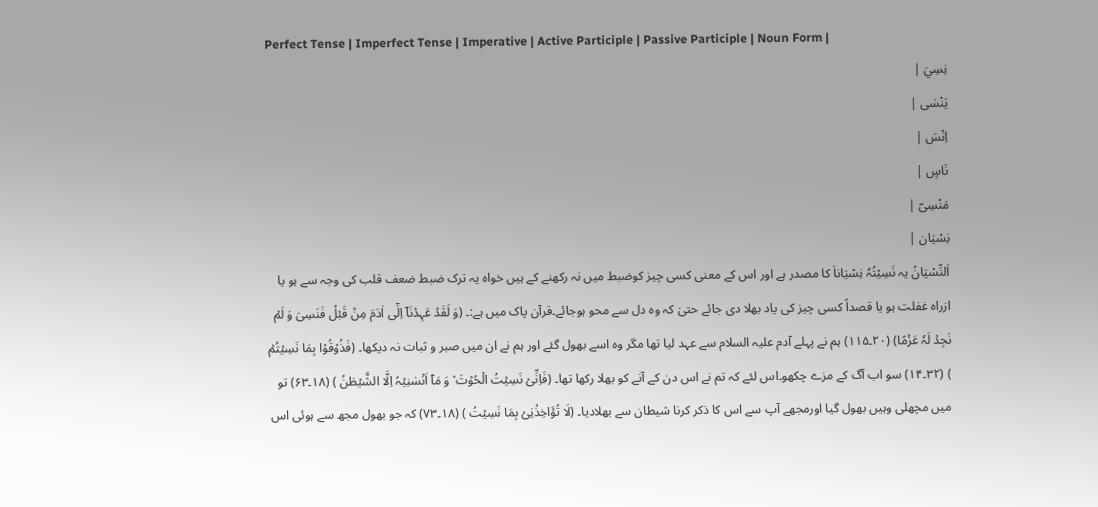Perfect Tense | Imperfect Tense | Imperative | Active Participle | Passive Participle | Noun Form |
نِسِيَ |
يَنْسٰى |
اِنْسَ |
نَاسٍ |
مَنْسِىّ |
نِسْيَان |
اَلنِّسْیَانُ یہ نَسِیْتُہٗ نِسْیَاناَ کا مصدر ہے اور اس کے معنی کسی چیز کوضبط میں نہ رکھنے کے ہیں خواہ یہ ترک ضبط ضعف قلب کی وجہ سے ہو یا ازراہ غفلت ہو یا قصداً کسی چیز کی یاد بھلا دی جائے حتیٰ کہ وہ دل سے محو ہوجائے۔قرآن پاک میں ہے:۔ (وَ لَقَدۡ عَہِدۡنَاۤ اِلٰۤی اٰدَمَ مِنۡ قَبۡلُ فَنَسِیَ وَ لَمۡ نَجِدۡ لَہٗ عَزۡمًا) (۲۰۔۱۱۵) ہم نے پہلے آدم علیہ السلام سے عہد لیا تھا مگر وہ اسے بھول گئے اور ہم نے ان میں صبر و ثبات نہ دیکھا۔ (فَذُوۡقُوۡا بِمَا نَسِیۡتُمۡ ) (۳۲۔۱۴) سو اب آگ کے مزے چکھو۔اس لئے کہ تم نے اس دن کے آنے کو بھلا رکھا تھا۔ (فَاِنِّیۡ نَسِیۡتُ الۡحُوۡتَ ۫ وَ مَاۤ اَنۡسٰنِیۡہُ اِلَّا الشَّیۡطٰنُ ) (۱۸۔۶۳) تو میں مچھلی وہیں بھول گیا اورمجھے آپ سے اس کا ذکر کرنا شیطان سے بھلادیا۔ (لَا تُؤَاخِذۡنِیۡ بِمَا نَسِیۡتُ ) (۱۸۔۷۳) کہ جو بھول مجھ سے ہوئی اس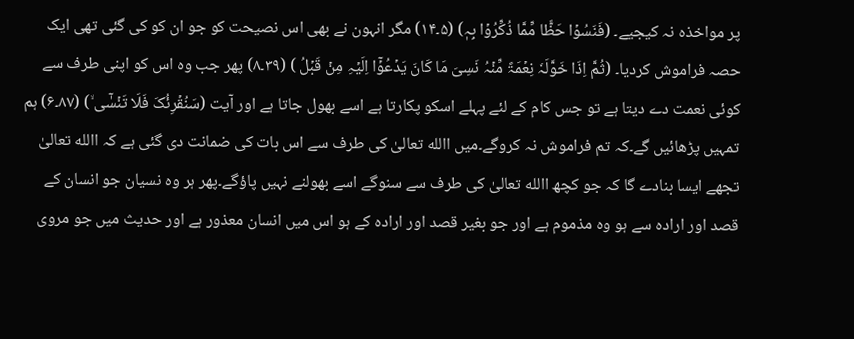پر مواخذہ نہ کیجیے۔ (فَنَسُوۡا حَظًّا مِّمَّا ذُکِّرُوۡا بِہٖ) (۵۔۱۴) مگر انہون نے بھی اس نصیحت کو جو ان کو کی گئی تھی ایک حصہ فراموش کردیا۔ (ثُمَّ اِذَا خَوَّلَہٗ نِعۡمَۃً مِّنۡہُ نَسِیَ مَا کَانَ یَدۡعُوۡۤا اِلَیۡہِ مِنۡ قَبۡلُ ) (۳۹۔۸) پھر جب وہ اس کو اپنی طرف سے کوئی نعمت دے دیتا ہے تو جس کام کے لئے پہلے اسکو پکارتا ہے اسے بھول جاتا ہے اور آیت (سَنُقۡرِئُکَ فَلَا تَنۡسٰۤی ۙ) (۸۷۔۶) ہم تمہیں پڑھائیں گے۔کہ تم فراموش نہ کروگے۔میں االله تعالیٰ کی طرف سے اس بات کی ضمانت دی گئی ہے کہ االله تعالیٰ تجھے ایسا بنادے گا کہ جو کچھ االله تعالیٰ کی طرف سے سنوگے اسے بھولنے نہیں پاؤگے۔پھر ہر وہ نسیان جو انسان کے قصد اور ارادہ سے ہو وہ مذموم ہے اور جو بغیر قصد اور ارادہ کے ہو اس میں انسان معذور ہے اور حدیث میں جو مروی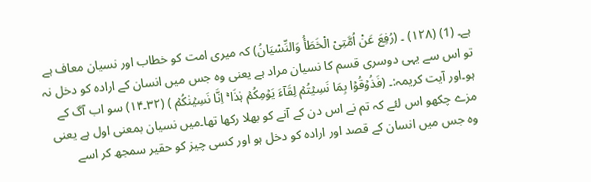ہے۔ (1) (۱۲۸) ۔ (رُفِعَ عَنْ اُمَّتِیْ الْخَطَأُ وَالنِّسْیَانُ) کہ میری امت کو خطاب اور نسیان معاف ہے تو اس سے یہی دوسری قسم کا نسیان مراد ہے یعنی وہ جس میں انسان کے ارادہ کو دخل نہ ہو۔اور آیت کریمہ:۔ (فَذُوۡقُوۡا بِمَا نَسِیۡتُمۡ لِقَآءَ یَوۡمِکُمۡ ہٰذَا ۚ اِنَّا نَسِیۡنٰکُمۡ ) (۳۲۔۱۴) سو اب آگ کے مزے چکھو اس لئے کہ تم نے اس دن کے آنے کو بھلا رکھا تھا۔میں نسیان بمعنی اول ہے یعنی وہ جس میں انسان کے قصد اور ارادہ کو دخل ہو اور کسی چیز کو حقیر سمجھ کر اسے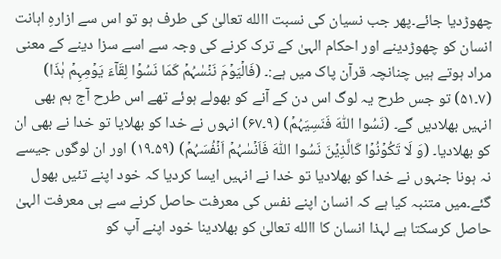چھوڑدیا جائے۔پھر جب نسیان کی نسبت االله تعالیٰ کی طرف ہو تو اس سے ازارہِ اہانت انسان کو چھوڑدینے اور احکام الہیٰ کے ترک کرنے کی وجہ سے اسے سزا دینے کے معنی مراد ہوتے ہیں چنانچہ قرآن پاک میں ہے:۔ (فَالۡیَوۡمَ نَنۡسٰہُمۡ کَمَا نَسُوۡا لِقَآءَ یَوۡمِہِمۡ ہٰذَا) (۷۔۵۱) تو جس طرح یہ لوگ اس دن کے آنے کو بھولے ہوئے تھے اس طرح آج ہم بھی انہیں بھلادیں گے۔ (نَسُوا اللّٰہَ فَنَسِیَہُمۡ) (۹۔۶۷) انہوں نے خدا کو بھلایا تو خدا نے بھی ان کو بھلادیا۔ (وَ لَا تَکُوۡنُوۡا کَالَّذِیۡنَ نَسُوا اللّٰہَ فَاَنۡسٰہُمۡ اَنۡفُسَہُمۡ) (۵۹۔۱۹) اور ان لوگوں جیسے نہ ہونا جنہوں نے خدا کو بھلادیا تو خدا نے انہیں ایسا کردیا کہ خود اپنے تئیں بھول گئے۔میں متنبہ کیا ہے کہ انسان اپنے نفس کی معرفت حاصل کرنے سے ہی معرفت الہیٰ حاصل کرسکتا ہے لہذا انسان کا االله تعالیٰ کو بھلادینا خود اپنے آپ کو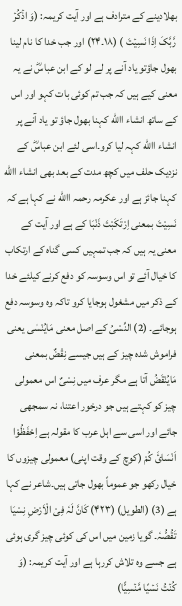بھلادینے کے مترادف ہے اور آیت کریمہ: (وَ اذۡکُرۡ رَّبَّکَ اِذَا نَسِیۡتَ ) (۱۸۔۲۴) اور جب خدا کا نام لینا بھول جاؤتو یاد آنے پر لے لو کے ابن عباسؓ نے یہ معنی کیے ہیں کہ جب تم کوئی بات کہو اور اس کے ساتھ انشاء االله کہنا بھول جاؤ تو یاد آنے پر انشاء االله کہہ لیا کرو۔اسی لئے ابن عباسؓ کے نزدیک حلف میں کچھ مدت کے بعد بھی انشاء االله کہنا جائز ہے اور عکرمہ رحمہ االله نے کہا ہے کہ نَسِیْتَ بمعنی اِرْتَکَبْتَ ذَنْبَا کے ہے اور آیت کے معنی یہ ہیں کہ جب تمہیں کسی گناہ کے ارتکاب کا خیال آئے تو اس وسوسہ کو دفع کرنے کیلئے خدا کے ذکر میں مشغول ہوجایا کرو تاکہ وہ وسوسہ دفع ہوجائے۔ (2) النِّسْیُ کے اصل معنی مَایُنْسٰی یعنی فراموش شدہ چیز کے ہیں جیسے نِقْضٌ بمعنی مَایُنْقَضُ آتا ہے مگر عرف میں نِسْیٌ اس معمولی چیز کو کہتے ہیں جو درخور اعتنا، نہ سمجھی جائے اور اسی سے اہل عرب کا مقولہ ہے اِحْفَظُوْا اَنْسَائَ کُمْ (کوچ کے وقت اپنی) معمولی چیزوں کا خیال رکھو جو عموماً بھول جاتی ہیں۔شاعر نے کہا ہے (3) (الطویل) (۴۲۳) کَانَّ لَہٗ فِیْ الْاَرْضِ نِسْیَا تَقُصُّہٗ۔ گویا زمین میں اس کی کوئی چیز گری ہوئی ہے جسے وہ تلاش کررہا ہے اور آیت کریمہ: (وَ کُنۡتُ نَسۡیًا مَّنۡسِیًّا)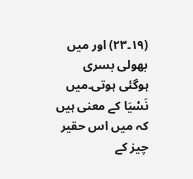(۱۹۔۲۳) اور میں بھولی بسری ہوگئی ہوتی۔میں نَسْیَا کے معنی ہیں کہ میں اس حقیر چیز کے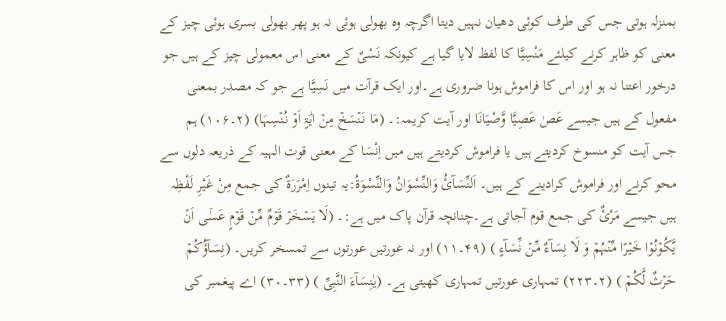بمنزلہ ہوتی جس کی طرف کوئی دھیان نہیں دیتا اگرچہ وہ بھولی ہوئی نہ ہو پھر بھولی بسری ہوئی چیز کے معنی کو ظاہر کرنے کیلئے مَنْسِیَّا کا لفظ لایا گیا ہے کیونکہ نَسْیٌ کے معنی اس معمولی چیز کے ہیں جو درخور اعتنا نہ ہو اور اس کا فراموش ہونا ضروری ہے۔اور ایک قرآت میں نَسِیَّا ہے جو کہ مصدر بمعنی مفعول کے ہیں جیسے عَصٰ عَصِیَّا وَّصْیَانَا اور آیت کریمہ:۔ (مَا نَنۡسَخۡ مِنۡ اٰیَۃٍ اَوۡ نُنۡسِہَا) (۲۔۱۰۶) ہم جس آیت کو منسوخ کردیتے ہیں یا فراموش کردیتے ہیں میں اِنْسَا کے معنی قوت الہیہ کے ذریعہ دلوں سے محو کرنے اور فراموش کرادینے کے ہیں۔ اَلنِّسَآئُ وَالنِّسْوَانُ وَالنِّسْوَۃُ:یہ تینوں اِمْرَرَۃٌ کی جمع مِنْ غَیْرِ لَفْظِہ ہیں جیسے مَرْئٌ کی جمع قوم آجاتی ہے۔چنانچہ قرآن پاک میں ہے:۔ (لَا یَسۡخَرۡ قَوۡمٌ مِّنۡ قَوۡمٍ عَسٰۤی اَنۡ یَّکُوۡنُوۡا خَیۡرًا مِّنۡہُمۡ وَ لَا نِسَآءٌ مِّنۡ نِّسَآءٍ ) (۴۹۔۱۱) اور نہ عورتیں عورتوں سے تمسخر کریں۔ (نِسَآؤُکُمۡ حَرۡثٌ لَّکُمۡ ) (۲۔۲۲۳) تمہاری عورتیں تمہاری کھیتی ہے۔ (یٰنِسَآءَ النَّبِیِّ ) (۳۳۔۳۰) اے پیغمبر کی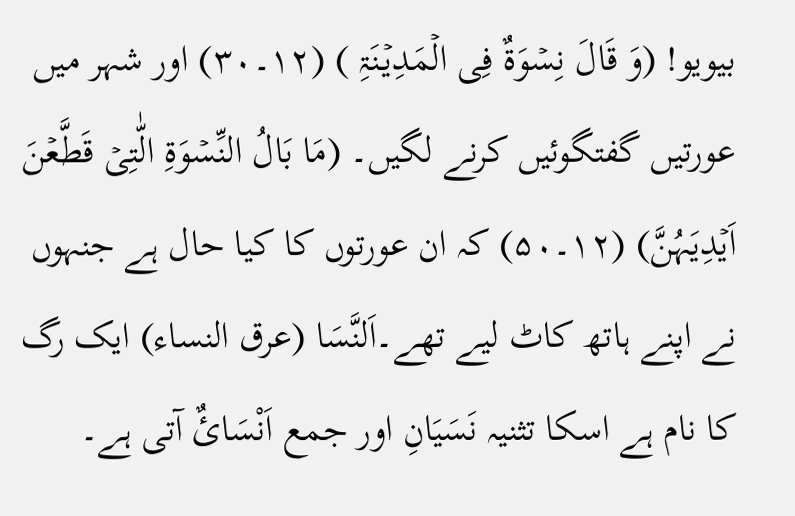بیویو! (وَ قَالَ نِسۡوَۃٌ فِی الۡمَدِیۡنَۃِ ) (۱۲۔۳۰) اور شہر میں عورتیں گفتگوئیں کرنے لگیں۔ (مَا بَالُ النِّسۡوَۃِ الّٰتِیۡ قَطَّعۡنَ اَیۡدِیَہُنَّ) (۱۲۔۵۰) کہ ان عورتوں کا کیا حال ہے جنہوں نے اپنے ہاتھ کاٹ لیے تھے۔اَلنَّسَا (عرق النساء) ایک رگ کا نام ہے اسکا تثنیہ نَسَیَانِ اور جمع اَنْسَائٌ آتی ہے۔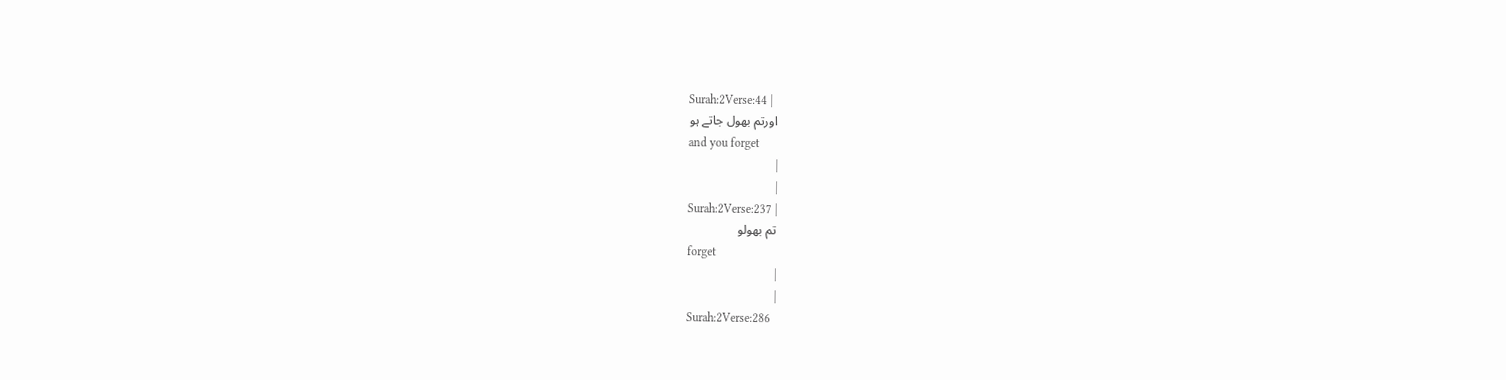Surah:2Verse:44 |
اورتم بھول جاتے ہو
and you forget
|
|
Surah:2Verse:237 |
تم بھولو
forget
|
|
Surah:2Verse:286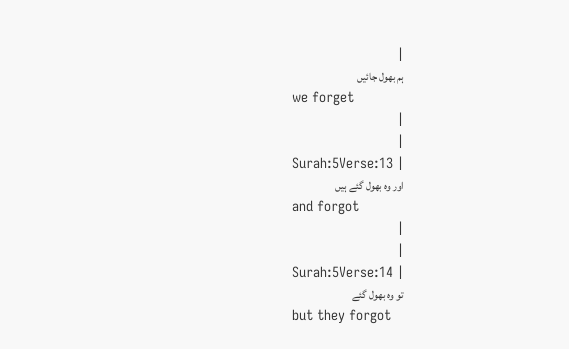|
ہم بھول جائیں
we forget
|
|
Surah:5Verse:13 |
اور وہ بھول گئے ہیں
and forgot
|
|
Surah:5Verse:14 |
تو وہ بھول گئے
but they forgot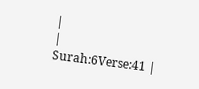|
|
Surah:6Verse:41 |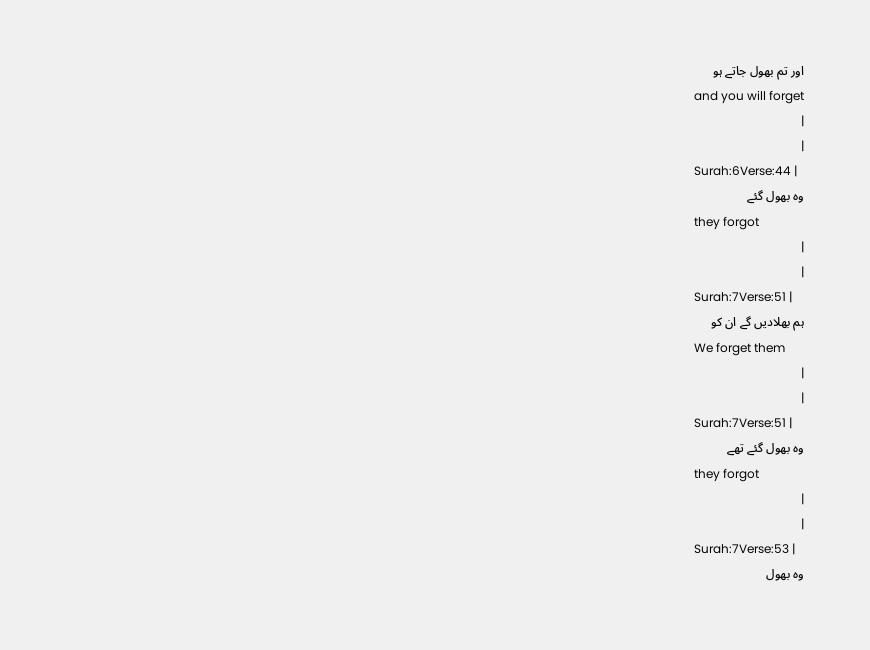اور تم بھول جاتے ہو
and you will forget
|
|
Surah:6Verse:44 |
وہ بھول گئے
they forgot
|
|
Surah:7Verse:51 |
ہم بھلادیں گے ان کو
We forget them
|
|
Surah:7Verse:51 |
وہ بھول گئے تھے
they forgot
|
|
Surah:7Verse:53 |
وہ بھول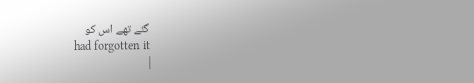گئے تھے اس کو
had forgotten it
|